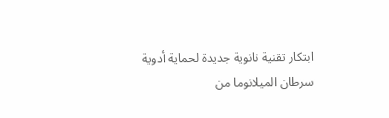ابتكار تقنية نانوية جديدة لحماية أدوية سرطان الميلانوما من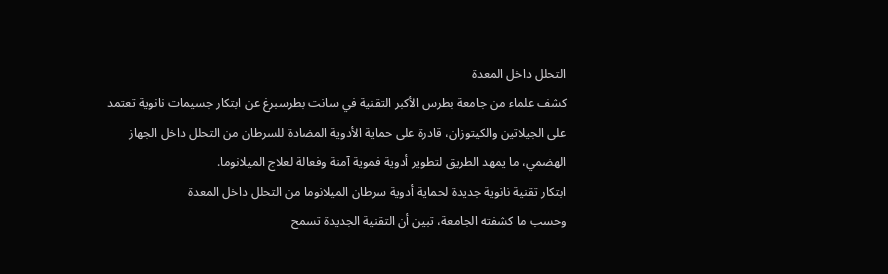التحلل داخل المعدة
كشف علماء من جامعة بطرس الأكبر التقنية في سانت بطرسبرغ عن ابتكار جسيمات نانوية تعتمد على الجيلاتين والكيتوزان، قادرة على حماية الأدوية المضادة للسرطان من التحلل داخل الجهاز الهضمي، ما يمهد الطريق لتطوير أدوية فموية آمنة وفعالة لعلاج الميلانوما.
ابتكار تقنية نانوية جديدة لحماية أدوية سرطان الميلانوما من التحلل داخل المعدة
وحسب ما كشفته الجامعة، تبين أن التقنية الجديدة تسمح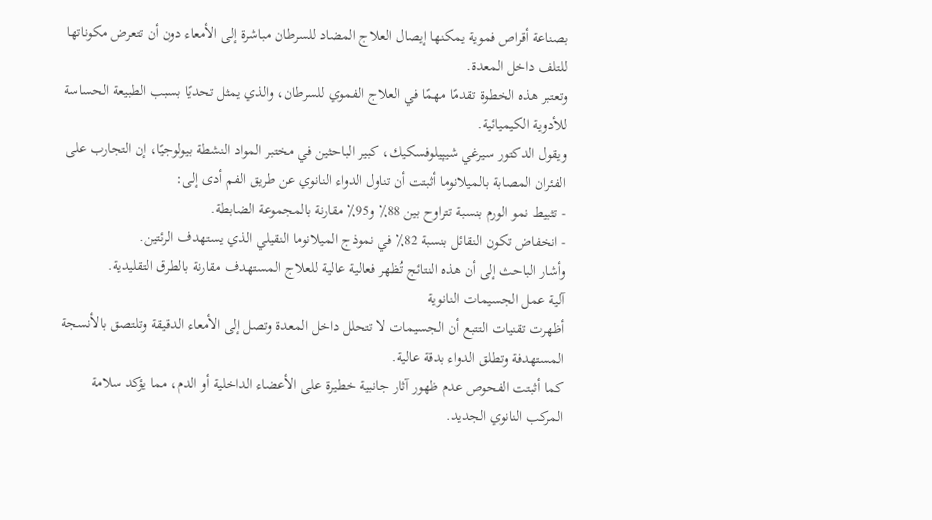بصناعة أقراص فموية يمكنها إيصال العلاج المضاد للسرطان مباشرة إلى الأمعاء دون أن تتعرض مكوناتها للتلف داخل المعدة.
وتعتبر هذه الخطوة تقدمًا مهمًا في العلاج الفموي للسرطان، والذي يمثل تحديًا بسبب الطبيعة الحساسة للأدوية الكيميائية.
ويقول الدكتور سيرغي شيپيلوفسكيك، كبير الباحثين في مختبر المواد النشطة بيولوجيًا، إن التجارب على الفئران المصابة بالميلانوما أثبتت أن تناول الدواء النانوي عن طريق الفم أدى إلى:
- تثبيط نمو الورم بنسبة تتراوح بين 88٪ و95٪ مقارنة بالمجموعة الضابطة.
- انخفاض تكون النقائل بنسبة 82٪ في نموذج الميلانوما النقيلي الذي يستهدف الرئتين.
وأشار الباحث إلى أن هذه النتائج تُظهر فعالية عالية للعلاج المستهدف مقارنة بالطرق التقليدية.
آلية عمل الجسيمات النانوية
أظهرت تقنيات التتبع أن الجسيمات لا تتحلل داخل المعدة وتصل إلى الأمعاء الدقيقة وتلتصق بالأنسجة المستهدفة وتطلق الدواء بدقة عالية.
كما أثبتت الفحوص عدم ظهور آثار جانبية خطيرة على الأعضاء الداخلية أو الدم، مما يؤكد سلامة المركب النانوي الجديد.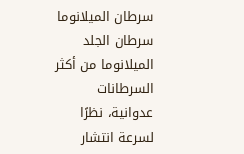سرطان الميلانوما
سرطان الجلد الميلانوما من أكثر السرطانات عدوانية، نظرًا لسرعة انتشار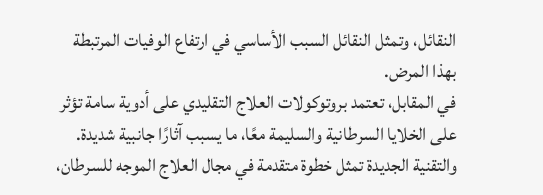النقائل، وتمثل النقائل السبب الأساسي في ارتفاع الوفيات المرتبطة بهذا المرض.
في المقابل، تعتمد بروتوكولات العلاج التقليدي على أدوية سامة تؤثر على الخلايا السرطانية والسليمة معًا، ما يسبب آثارًا جانبية شديدة.
والتقنية الجديدة تمثل خطوة متقدمة في مجال العلاج الموجه للسرطان،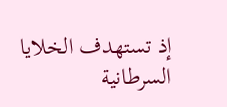إذ تستهدف الخلايا السرطانية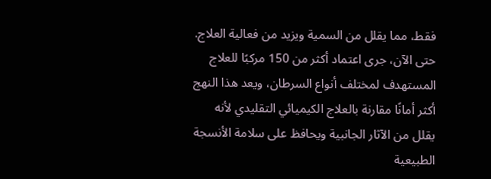فقط، مما يقلل من السمية ويزيد من فعالية العلاج.
حتى الآن، جرى اعتماد أكثر من 150 مركبًا للعلاج المستهدف لمختلف أنواع السرطان، ويعد هذا النهج أكثر أمانًا مقارنة بالعلاج الكيميائي التقليدي لأنه يقلل من الآثار الجانبية ويحافظ على سلامة الأنسجة الطبيعية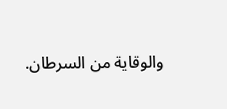والوقاية من السرطان.